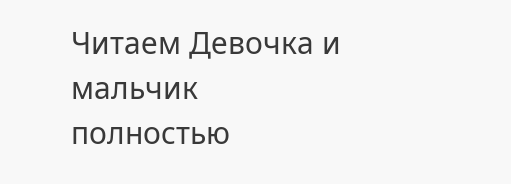Читаем Девочка и мальчик полностью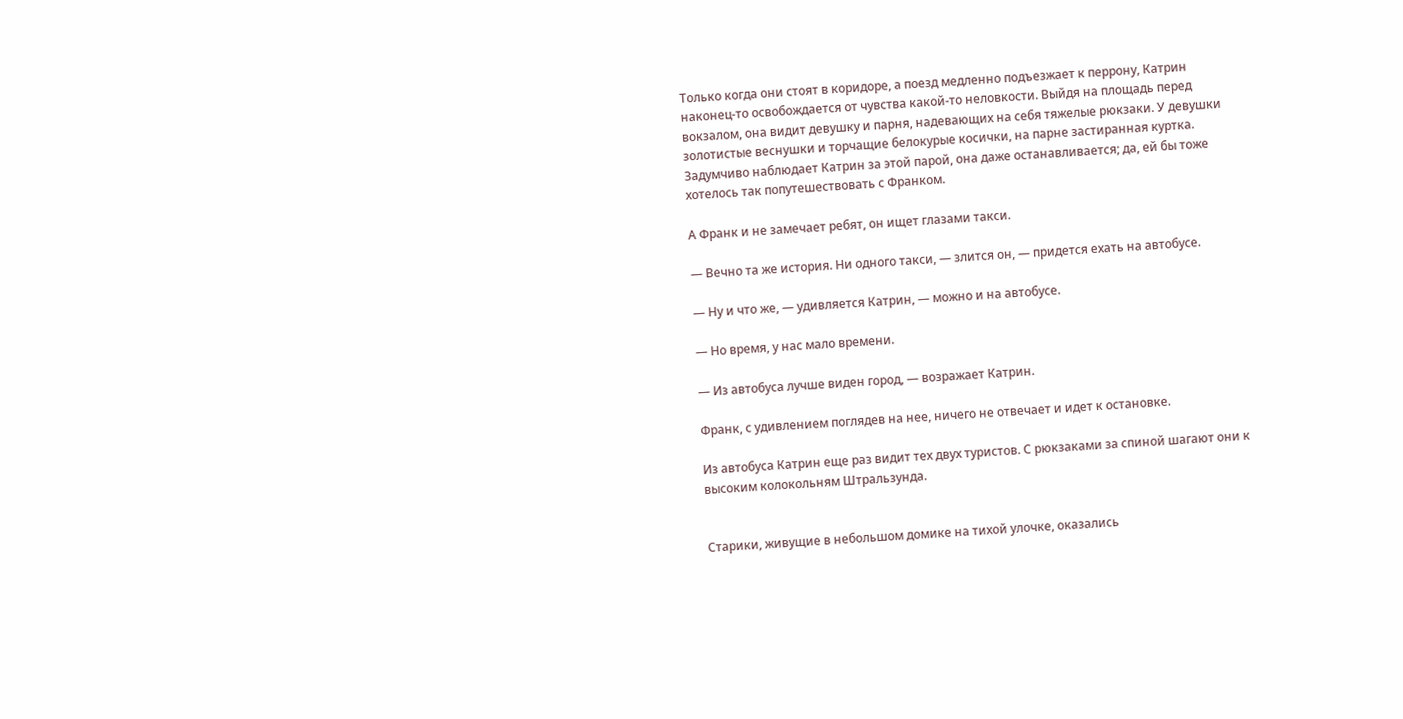Только когда они стоят в коридоре, а поезд медленно подъезжает к перрону, Катрин наконец-то освобождается от чувства какой-то неловкости. Выйдя на площадь перед вокзалом, она видит девушку и парня, надевающих на себя тяжелые рюкзаки. У девушки золотистые веснушки и торчащие белокурые косички, на парне застиранная куртка. Задумчиво наблюдает Катрин за этой парой, она даже останавливается; да, ей бы тоже хотелось так попутешествовать с Франком.

А Франк и не замечает ребят, он ищет глазами такси.

— Вечно та же история. Ни одного такси, — злится он, — придется ехать на автобусе.

— Ну и что же, — удивляется Катрин, — можно и на автобусе.

— Но время, у нас мало времени.

— Из автобуса лучше виден город, — возражает Катрин.

Франк, с удивлением поглядев на нее, ничего не отвечает и идет к остановке.

Из автобуса Катрин еще раз видит тех двух туристов. С рюкзаками за спиной шагают они к высоким колокольням Штральзунда.


Старики, живущие в небольшом домике на тихой улочке, оказались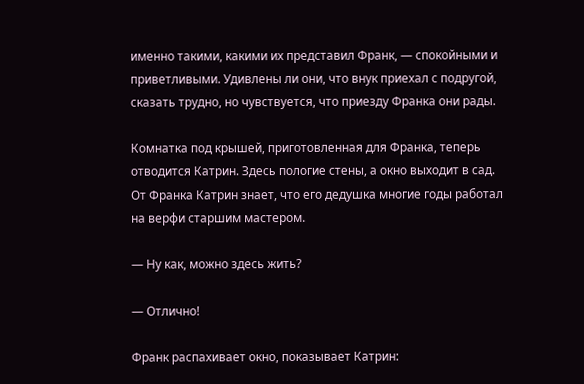именно такими, какими их представил Франк, — спокойными и приветливыми. Удивлены ли они, что внук приехал с подругой, сказать трудно, но чувствуется, что приезду Франка они рады.

Комнатка под крышей, приготовленная для Франка, теперь отводится Катрин. Здесь пологие стены, а окно выходит в сад. От Франка Катрин знает, что его дедушка многие годы работал на верфи старшим мастером.

— Ну как, можно здесь жить?

— Отлично!

Франк распахивает окно, показывает Катрин: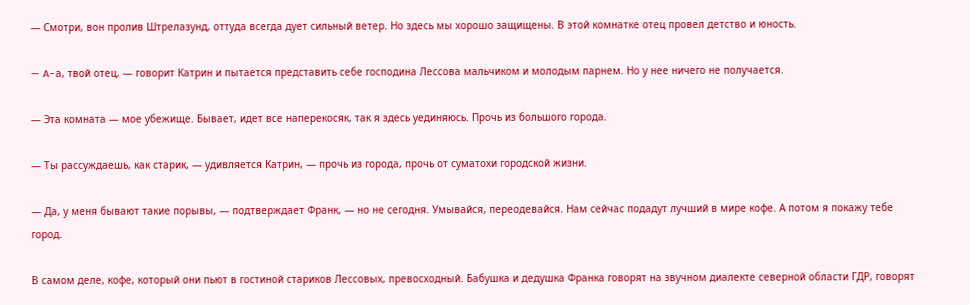— Смотри, вон пролив Штрелазунд, оттуда всегда дует сильный ветер. Но здесь мы хорошо защищены. В этой комнатке отец провел детство и юность.

— A-а, твой отец, — говорит Катрин и пытается представить себе господина Лессова мальчиком и молодым парнем. Но у нее ничего не получается.

— Эта комната — мое убежище. Бывает, идет все наперекосяк, так я здесь уединяюсь. Прочь из большого города.

— Ты рассуждаешь, как старик, — удивляется Катрин, — прочь из города, прочь от суматохи городской жизни.

— Да, у меня бывают такие порывы, — подтверждает Франк, — но не сегодня. Умывайся, переодевайся. Нам сейчас подадут лучший в мире кофе. А потом я покажу тебе город.

В самом деле, кофе, который они пьют в гостиной стариков Лессовых, превосходный. Бабушка и дедушка Франка говорят на звучном диалекте северной области ГДР, говорят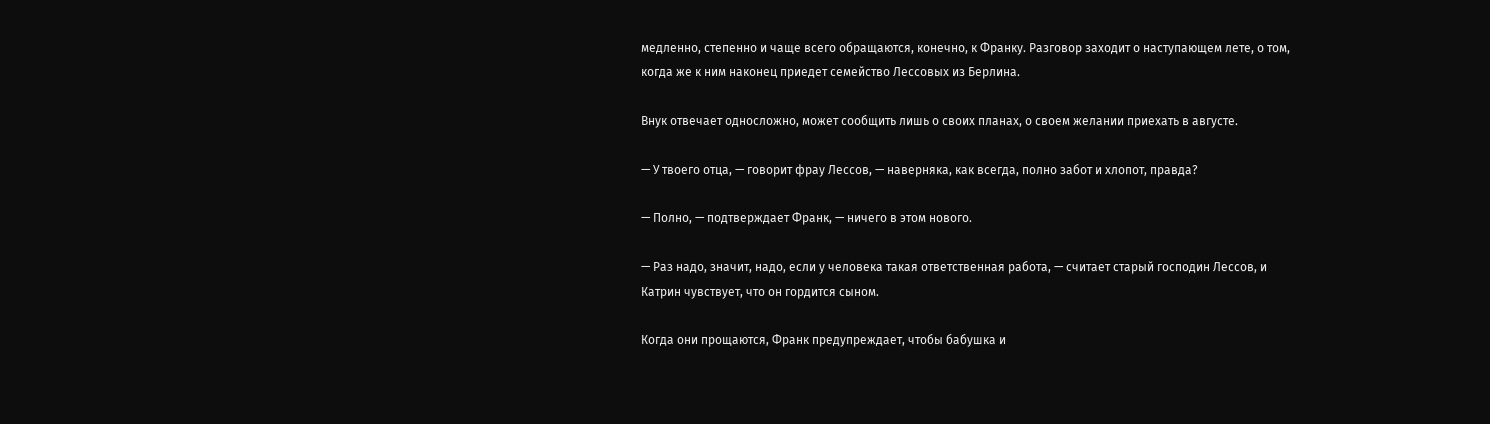медленно, степенно и чаще всего обращаются, конечно, к Франку. Разговор заходит о наступающем лете, о том, когда же к ним наконец приедет семейство Лессовых из Берлина.

Внук отвечает односложно, может сообщить лишь о своих планах, о своем желании приехать в августе.

— У твоего отца, — говорит фрау Лессов, — наверняка, как всегда, полно забот и хлопот, правда?

— Полно, — подтверждает Франк, — ничего в этом нового.

— Раз надо, значит, надо, если у человека такая ответственная работа, — считает старый господин Лессов, и Катрин чувствует, что он гордится сыном.

Когда они прощаются, Франк предупреждает, чтобы бабушка и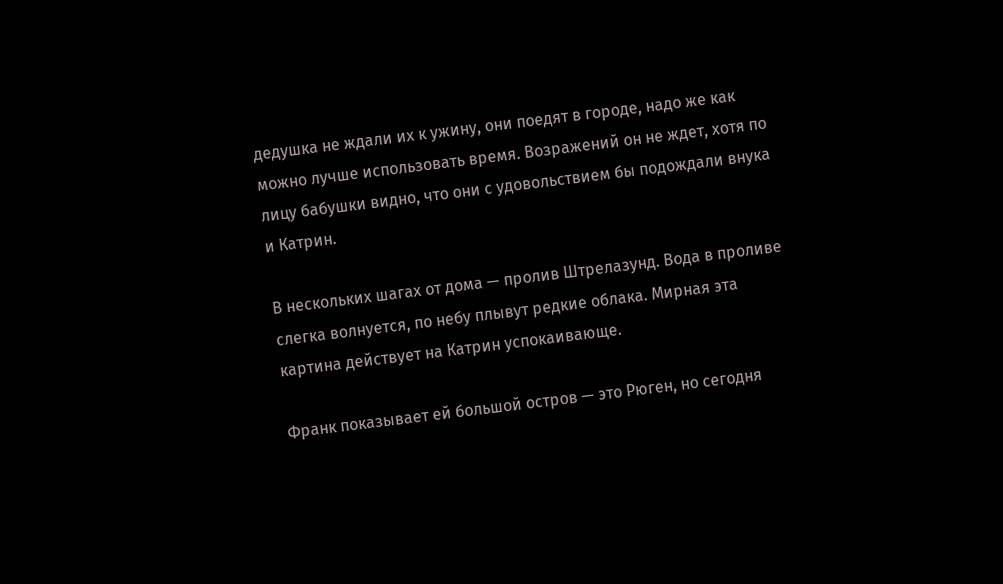дедушка не ждали их к ужину, они поедят в городе, надо же как можно лучше использовать время. Возражений он не ждет, хотя по лицу бабушки видно, что они с удовольствием бы подождали внука и Катрин.

В нескольких шагах от дома — пролив Штрелазунд. Вода в проливе слегка волнуется, по небу плывут редкие облака. Мирная эта картина действует на Катрин успокаивающе.

Франк показывает ей большой остров — это Рюген, но сегодня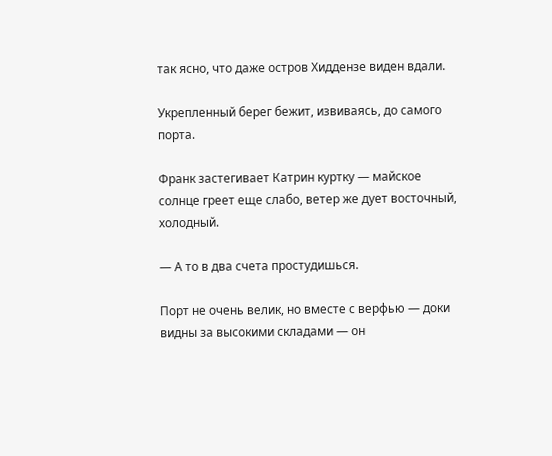так ясно, что даже остров Хиддензе виден вдали.

Укрепленный берег бежит, извиваясь, до самого порта.

Франк застегивает Катрин куртку — майское солнце греет еще слабо, ветер же дует восточный, холодный.

— А то в два счета простудишься.

Порт не очень велик, но вместе с верфью — доки видны за высокими складами — он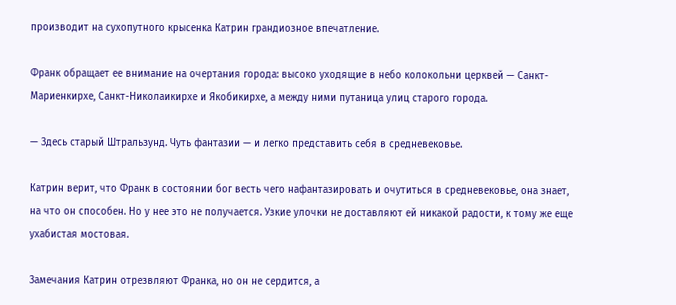производит на сухопутного крысенка Катрин грандиозное впечатление.

Франк обращает ее внимание на очертания города: высоко уходящие в небо колокольни церквей — Санкт-Мариенкирхе, Санкт-Николаикирхе и Якобикирхе, а между ними путаница улиц старого города.

— Здесь старый Штральзунд. Чуть фантазии — и легко представить себя в средневековье.

Катрин верит, что Франк в состоянии бог весть чего нафантазировать и очутиться в средневековье, она знает, на что он способен. Но у нее это не получается. Узкие улочки не доставляют ей никакой радости, к тому же еще ухабистая мостовая.

Замечания Катрин отрезвляют Франка, но он не сердится, а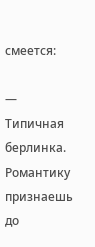смеется:

— Типичная берлинка. Романтику признаешь до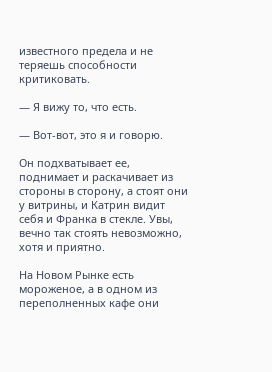известного предела и не теряешь способности критиковать.

— Я вижу то, что есть.

— Вот-вот, это я и говорю.

Он подхватывает ее, поднимает и раскачивает из стороны в сторону, а стоят они у витрины, и Катрин видит себя и Франка в стекле. Увы, вечно так стоять невозможно, хотя и приятно.

На Новом Рынке есть мороженое, а в одном из переполненных кафе они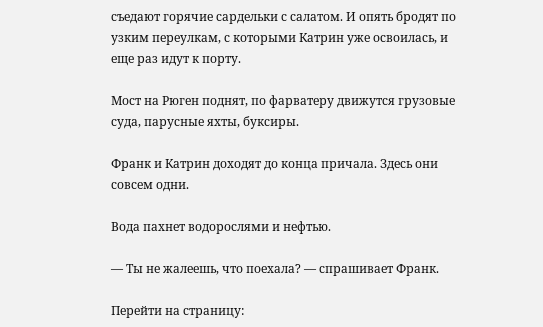съедают горячие сардельки с салатом. И опять бродят по узким переулкам, с которыми Катрин уже освоилась, и еще раз идут к порту.

Мост на Рюген поднят, по фарватеру движутся грузовые суда, парусные яхты, буксиры.

Франк и Катрин доходят до конца причала. Здесь они совсем одни.

Вода пахнет водорослями и нефтью.

— Ты не жалеешь, что поехала? — спрашивает Франк.

Перейти на страницу: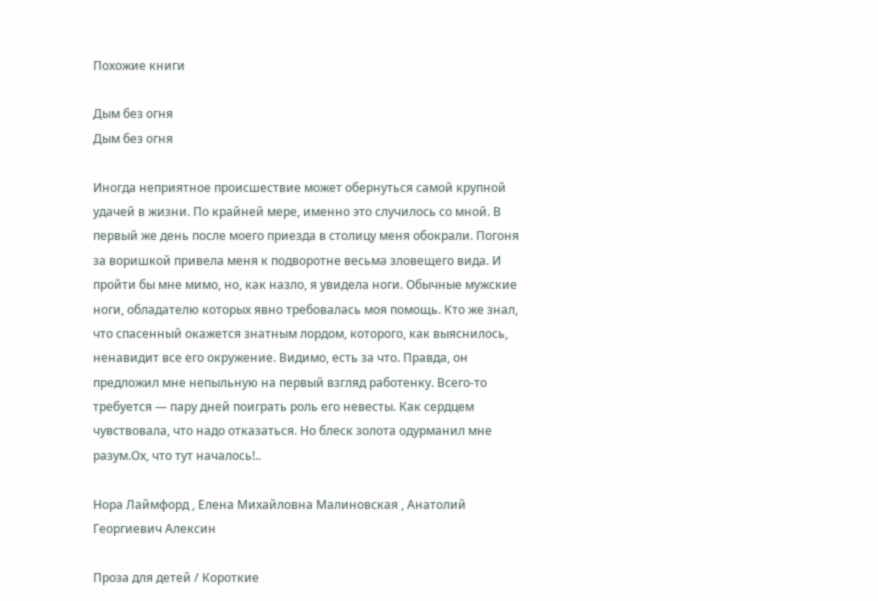Похожие книги

Дым без огня
Дым без огня

Иногда неприятное происшествие может обернуться самой крупной удачей в жизни. По крайней мере, именно это случилось со мной. В первый же день после моего приезда в столицу меня обокрали. Погоня за воришкой привела меня к подворотне весьма зловещего вида. И пройти бы мне мимо, но, как назло, я увидела ноги. Обычные мужские ноги, обладателю которых явно требовалась моя помощь. Кто же знал, что спасенный окажется знатным лордом, которого, как выяснилось, ненавидит все его окружение. Видимо, есть за что. Правда, он предложил мне непыльную на первый взгляд работенку. Всего-то требуется — пару дней поиграть роль его невесты. Как сердцем чувствовала, что надо отказаться. Но блеск золота одурманил мне разум.Ох, что тут началось!..

Нора Лаймфорд , Елена Михайловна Малиновская , Анатолий Георгиевич Алексин

Проза для детей / Короткие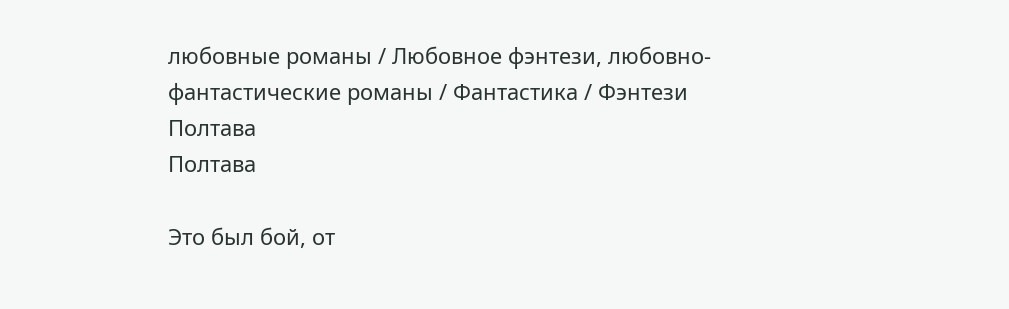любовные романы / Любовное фэнтези, любовно-фантастические романы / Фантастика / Фэнтези
Полтава
Полтава

Это был бой, от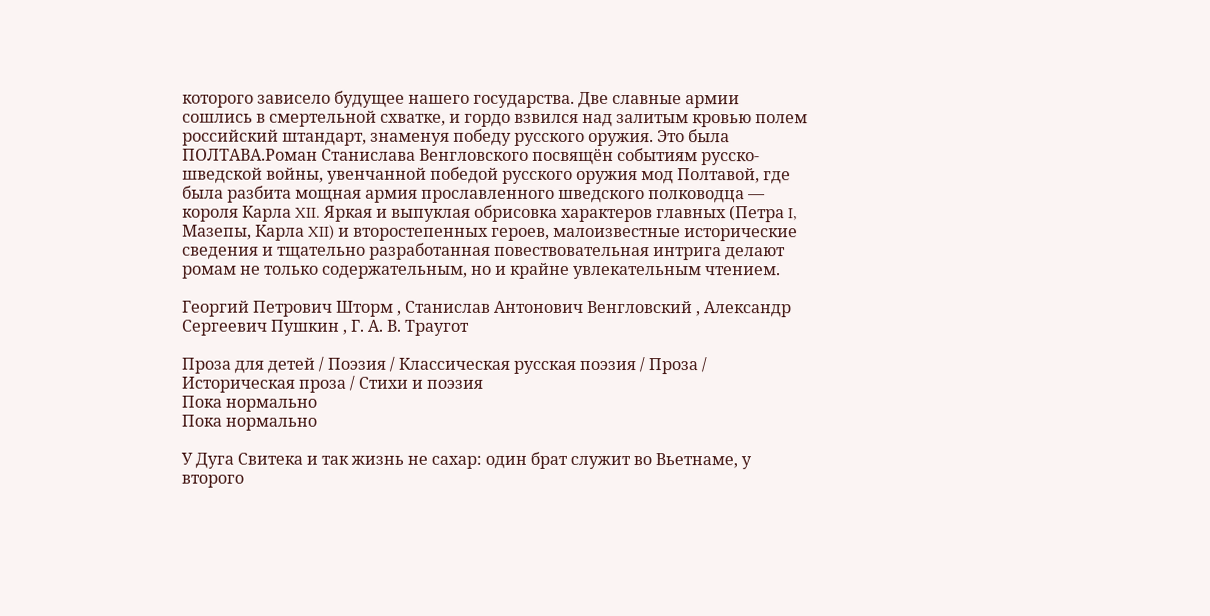которого зависело будущее нашего государства. Две славные армии сошлись в смертельной схватке, и гордо взвился над залитым кровью полем российский штандарт, знаменуя победу русского оружия. Это была ПОЛТАВА.Роман Станислава Венгловского посвящён событиям русско-шведской войны, увенчанной победой русского оружия мод Полтавой, где была разбита мощная армия прославленного шведского полководца — короля Карла XII. Яркая и выпуклая обрисовка характеров главных (Петра I, Мазепы, Карла XII) и второстепенных героев, малоизвестные исторические сведения и тщательно разработанная повествовательная интрига делают ромам не только содержательным, но и крайне увлекательным чтением.

Георгий Петрович Шторм , Станислав Антонович Венгловский , Александр Сергеевич Пушкин , Г. А. В. Траугот

Проза для детей / Поэзия / Классическая русская поэзия / Проза / Историческая проза / Стихи и поэзия
Пока нормально
Пока нормально

У Дуга Свитека и так жизнь не сахар: один брат служит во Вьетнаме, у второго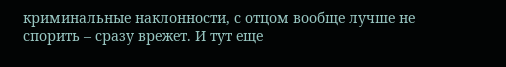криминальные наклонности, с отцом вообще лучше не спорить – сразу врежет. И тут еще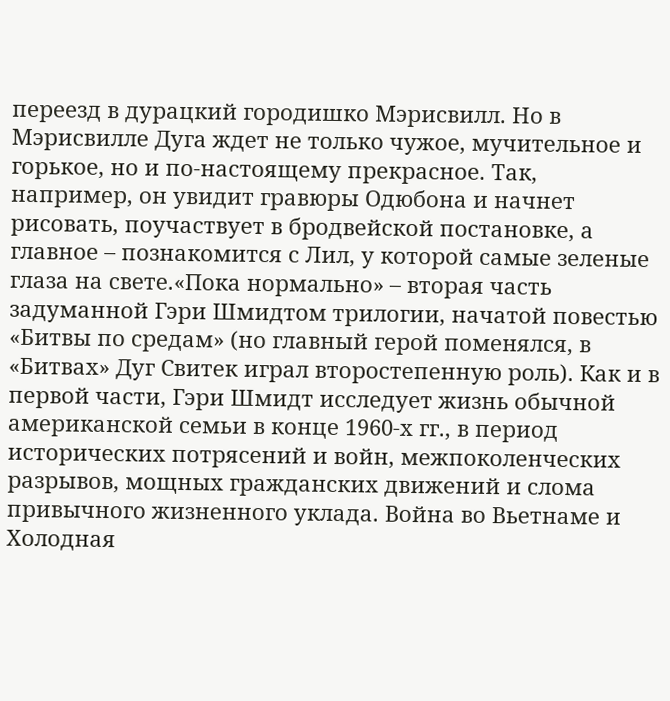переезд в дурацкий городишко Мэрисвилл. Но в Мэрисвилле Дуга ждет не только чужое, мучительное и горькое, но и по-настоящему прекрасное. Так, например, он увидит гравюры Одюбона и начнет рисовать, поучаствует в бродвейской постановке, а главное – познакомится с Лил, у которой самые зеленые глаза на свете.«Пока нормально» – вторая часть задуманной Гэри Шмидтом трилогии, начатой повестью «Битвы по средам» (но главный герой поменялся, в «Битвах» Дуг Свитек играл второстепенную роль). Как и в первой части, Гэри Шмидт исследует жизнь обычной американской семьи в конце 1960-х гг., в период исторических потрясений и войн, межпоколенческих разрывов, мощных гражданских движений и слома привычного жизненного уклада. Война во Вьетнаме и Холодная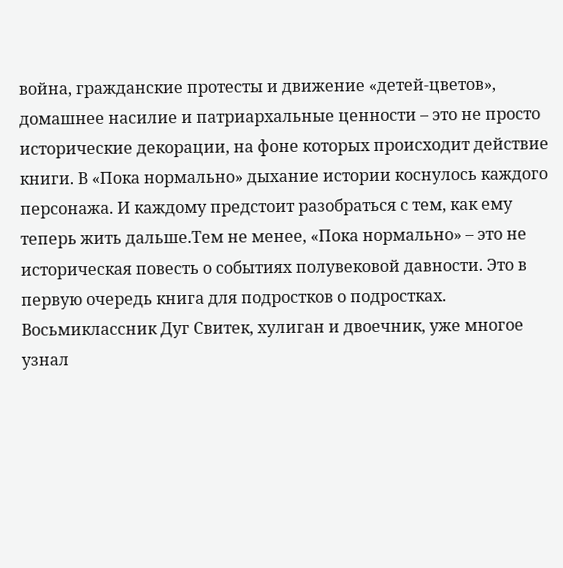война, гражданские протесты и движение «детей-цветов», домашнее насилие и патриархальные ценности – это не просто исторические декорации, на фоне которых происходит действие книги. В «Пока нормально» дыхание истории коснулось каждого персонажа. И каждому предстоит разобраться с тем, как ему теперь жить дальше.Тем не менее, «Пока нормально» – это не историческая повесть о событиях полувековой давности. Это в первую очередь книга для подростков о подростках. Восьмиклассник Дуг Свитек, хулиган и двоечник, уже многое узнал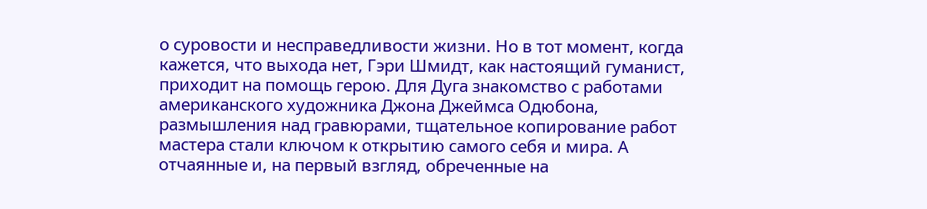о суровости и несправедливости жизни. Но в тот момент, когда кажется, что выхода нет, Гэри Шмидт, как настоящий гуманист, приходит на помощь герою. Для Дуга знакомство с работами американского художника Джона Джеймса Одюбона, размышления над гравюрами, тщательное копирование работ мастера стали ключом к открытию самого себя и мира. А отчаянные и, на первый взгляд, обреченные на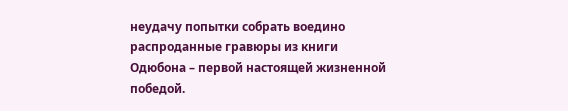неудачу попытки собрать воедино распроданные гравюры из книги Одюбона – первой настоящей жизненной победой.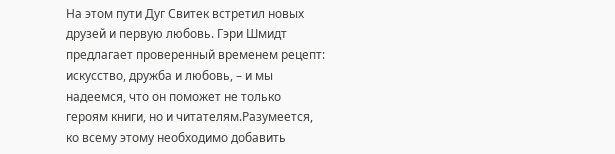На этом пути Дуг Свитек встретил новых друзей и первую любовь. Гэри Шмидт предлагает проверенный временем рецепт: искусство, дружба и любовь, – и мы надеемся, что он поможет не только героям книги, но и читателям.Разумеется, ко всему этому необходимо добавить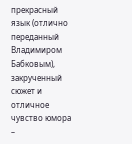прекрасный язык (отлично переданный Владимиром Бабковым), закрученный сюжет и отличное чувство юмора –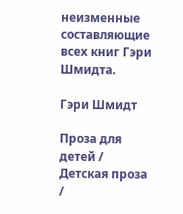неизменные составляющие всех книг Гэри Шмидта.

Гэри Шмидт

Проза для детей / Детская проза /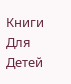Книги Для Детей